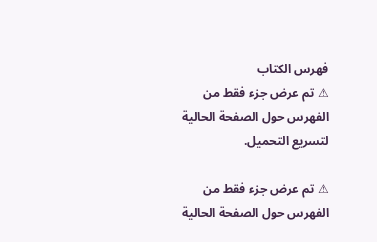فهرس الكتاب
⚠ تم عرض جزء فقط من الفهرس حول الصفحة الحالية لتسريع التحميل.

⚠ تم عرض جزء فقط من الفهرس حول الصفحة الحالية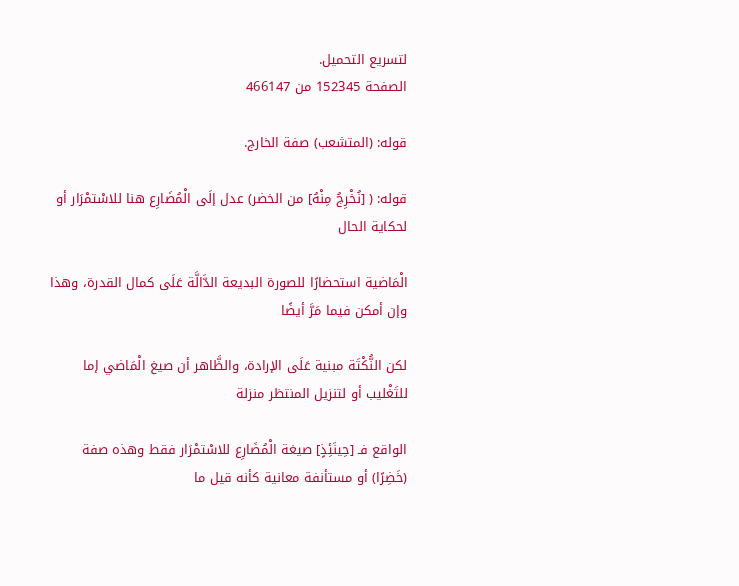لتسريع التحميل.
الصفحة 152345 من 466147

قوله: (المتشعب) صفة الخارج.

قوله: ( [نُخْرِجُ مِنْهُ] من الخضر) عدل إلَى الْمُضَارِع هنا للاسْتمْرَار أو لحكاية الحال

الْمَاضية استحضارًا للصورة البديعة الدَّالَّة عَلَى كمال القدرة، وهذا وإن أمكن فيما مَرَّ أيضًا

لكن النُّكْتَة مبنية عَلَى الإرادة، والظَّاهر أن صيغ الْمَاضي إما للتَغْليب أو لتنزيل المنتظر منزلة

الواقع فـ [حِينَئِذٍ] صيغة الْمُضَارِع للاسْتمْرَار فقط وهذه صفة (خَضِرًا) أو مستأنفة معانية كأنه قيل ما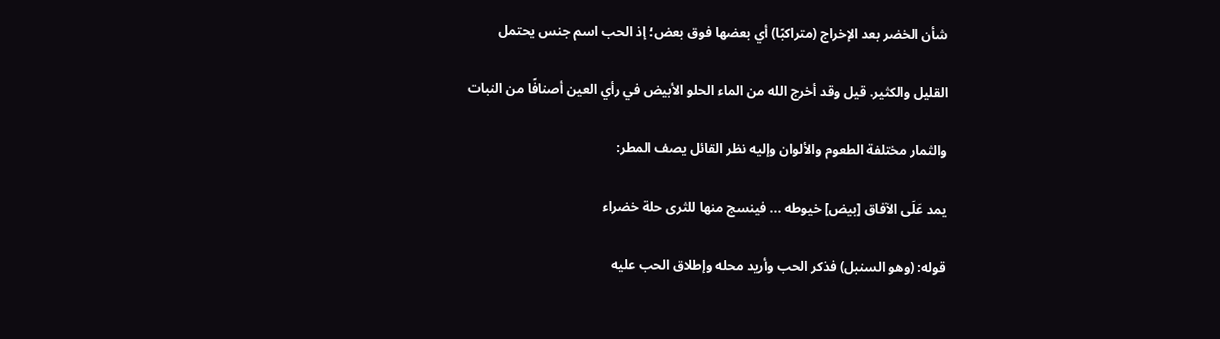شأن الخضر بعد الإخراج (متراكبًا) أي بعضها فوق بعض؛ إذ الحب اسم جنس يحتمل

القليل والكثير. قيل وقد أخرج الله من الماء الحلو الأبيض في رأي العين أصنافًا من النبات

والثمار مختلفة الطعوم والألوان وإليه نظر القائل يصف المطر:

يمد عَلَى الآفاق [بيض] خيوطه ... فينسج منها للثرى حلة خضراء

قوله: (وهو السنبل) فذكر الحب وأريد محله وإطلاق الحب عليه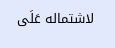لاشتماله عَلَى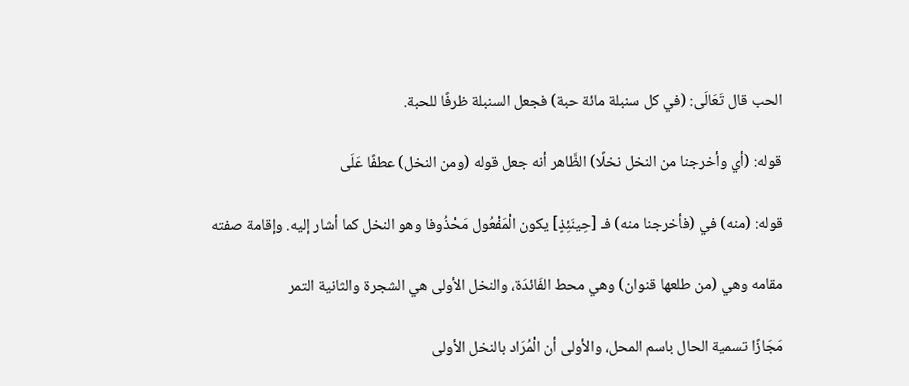الحب قال تَعَالَى: (في كل سنبلة مائة حبة) فجعل السنبلة ظرفًا للحبة.

قوله: (أي وأخرجنا من النخل نخلًا) الظَّاهر أنه جعل قوله (ومن النخل) عطفًا عَلَى

قوله: (منه) في (فأخرجنا منه) فـ [حِينَئِذٍ] يكون الْمَفْعُول مَحْذُوفا وهو النخل كما أشار إليه. وإقامة صفته

مقامه وهي (من طلعها قنوان) وهي محط الفَائدَة، والنخل الأولى هي الشجرة والثانية التمر

مَجَازًا تسمية الحال باسم المحل، والأولى أن الْمُرَاد بالنخل الأولى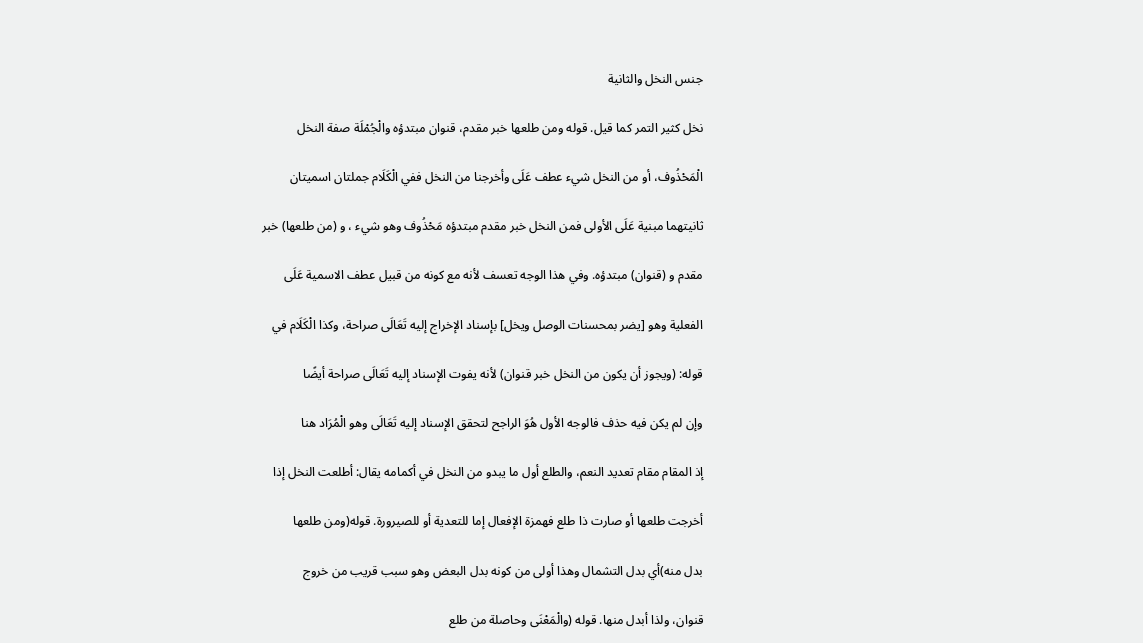جنس النخل والثانية

نخل كثير التمر كما قيل. قوله ومن طلعها خبر مقدم، قنوان مبتدؤه والْجُمْلَة صفة النخل

الْمَحْذُوف، أو من النخل شيء عطف عَلَى وأخرجنا من النخل ففي الْكَلَام جملتان اسميتان

ثانيتهما مبنية عَلَى الأولى فمن النخل خبر مقدم مبتدؤه مَحْذُوف وهو شيء ، و (من طلعها) خبر

مقدم و (قنوان) مبتدؤه. وفي هذا الوجه تعسف لأنه مع كونه من قبيل عطف الاسمية عَلَى

الفعلية وهو [يضر بمحسنات الوصل ويخل] بإسناد الإخراج إليه تَعَالَى صراحة، وكذا الْكَلَام في

قوله: (ويجوز أن يكون من النخل خبر قنوان) لأنه يفوت الإسناد إليه تَعَالَى صراحة أيضًا

وإن لم يكن فيه حذف فالوجه الأول هُوَ الراجح لتحقق الإسناد إليه تَعَالَى وهو الْمُرَاد هنا

إذ المقام مقام تعديد النعم، والطلع أول ما يبدو من النخل في أكمامه يقال: أطلعت النخل إذا

أخرجت طلعها أو صارت ذا طلع فهمزة الإفعال إما للتعدية أو للصيرورة. قوله(ومن طلعها

بدل منه)أي بدل التشمال وهذا أولى من كونه بدل البعض وهو سبب قريب من خروج

قنوان، ولذا أبدل منها. قوله (والْمَعْنَى وحاصلة من طلع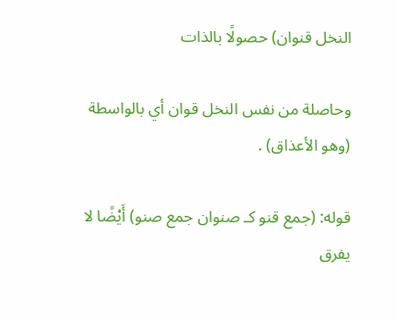النخل قنوان) حصولًا بالذات

وحاصلة من نفس النخل قوان أي بالواسطة (وهو الأعذاق) .

قوله: (جمع قنو كـ صنوان جمع صنو) أَيْضًا لا يفرق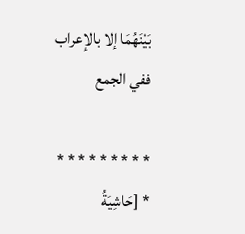بَيْنَهُمَا إلا بالإعراب ففي الجمع

* * * * * * * * * * [حَاشِيَةُ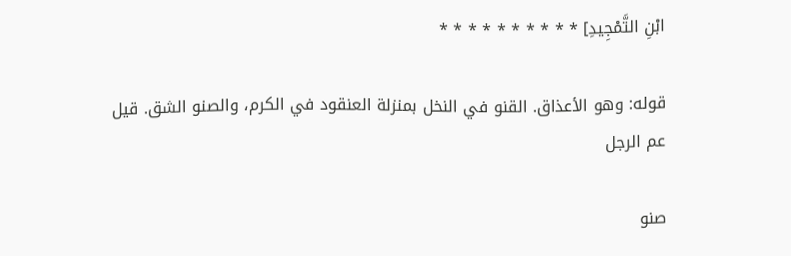ابْنِ التَّمْجِيدِ] * * * * * * * * * *

قوله: وهو الأعذاق. القنو في النخل بمنزلة العنقود في الكرم، والصنو الشق. قيل عم الرجل

صنو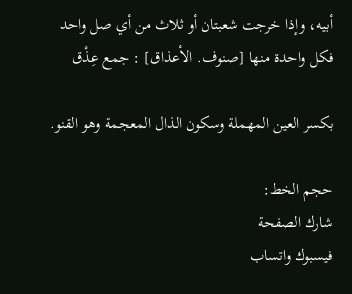أبيه، وإذا خرجت شعبتان أو ثلاث من أي صل واحد فكل واحدة منها [صنوف. الأعذاق] : جمع عِذْق

بكسر العين المهملة وسكون الذال المعجمة وهو القنو.

حجم الخط:
شارك الصفحة
فيسبوك واتساب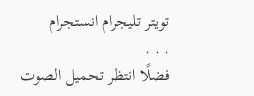تويتر تليجرام انستجرام
. . .
فضلًا انتظر تحميل الصوت